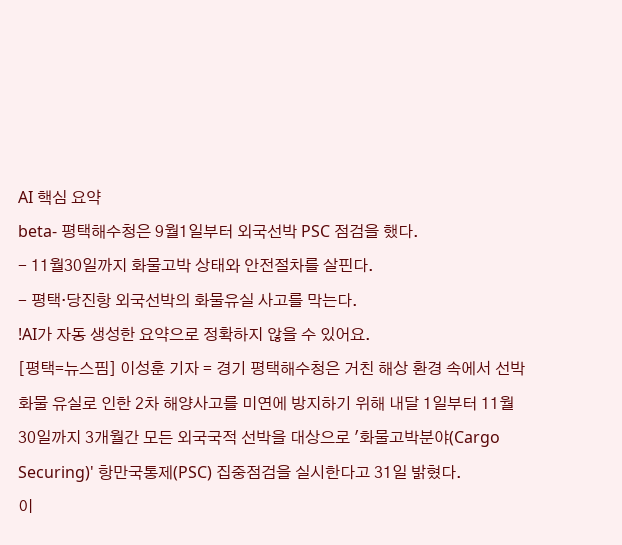AI 핵심 요약
beta- 평택해수청은 9월1일부터 외국선박 PSC 점검을 했다.
- 11월30일까지 화물고박 상태와 안전절차를 살핀다.
- 평택·당진항 외국선박의 화물유실 사고를 막는다.
!AI가 자동 생성한 요약으로 정확하지 않을 수 있어요.
[평택=뉴스핌] 이성훈 기자 = 경기 평택해수청은 거친 해상 환경 속에서 선박 화물 유실로 인한 2차 해양사고를 미연에 방지하기 위해 내달 1일부터 11월 30일까지 3개월간 모든 외국국적 선박을 대상으로 '화물고박분야(Cargo Securing)' 항만국통제(PSC) 집중점검을 실시한다고 31일 밝혔다.
이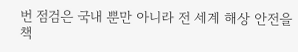번 점검은 국내 뿐만 아니라 전 세계 해상 안전을 책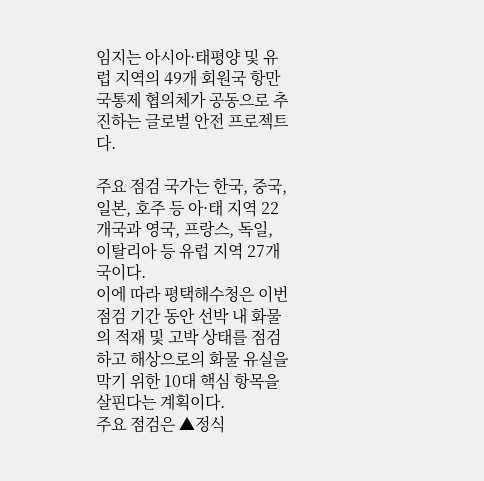임지는 아시아·태평양 및 유럽 지역의 49개 회원국 항만국통제 협의체가 공동으로 추진하는 글로벌 안전 프로젝트다.

주요 점검 국가는 한국, 중국, 일본, 호주 등 아·태 지역 22개국과 영국, 프랑스, 독일, 이탈리아 등 유럽 지역 27개국이다.
이에 따라 평택해수청은 이번 점검 기간 동안 선박 내 화물의 적재 및 고박 상태를 점검하고 해상으로의 화물 유실을 막기 위한 10대 핵심 항목을 살핀다는 계획이다.
주요 점검은 ▲정식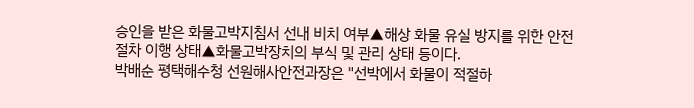승인을 받은 화물고박지침서 선내 비치 여부▲해상 화물 유실 방지를 위한 안전 절차 이행 상태▲화물고박장치의 부식 및 관리 상태 등이다.
박배순 평택해수청 선원해사안전과장은 "선박에서 화물이 적절하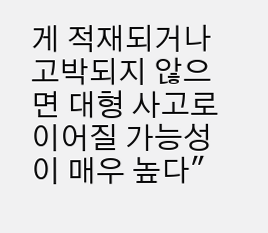게 적재되거나 고박되지 않으면 대형 사고로 이어질 가능성이 매우 높다"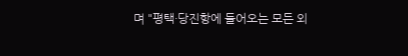며 "평택·당진항에 들어오는 모든 외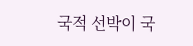국적 선박이 국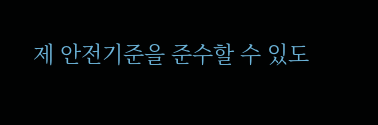제 안전기준을 준수할 수 있도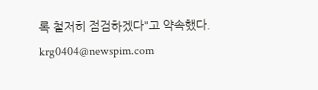록 철저히 점검하겠다"고 약속했다.
krg0404@newspim.com